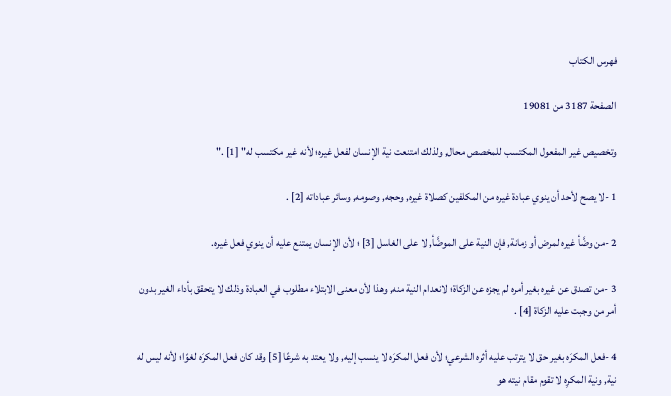فهرس الكتاب

الصفحة 3187 من 19081

وتخصيص غير المفعول المكتسب للمخصص محال, ولذلك امتنعت نية الإنسان لفعل غيره؛ لأنه غير مكتسب له" [1] ."

1 -لا يصح لأحد أن ينوي عبادة غيره من المكلفين كصلاة غيره, وحجه, وصومه, وسائر عباداته [2] .

2 -من وضَّأ غيره لمرض أو زمانة, فإن النية على الموضَّأ, لا على الغاسل [3] ؛ لأن الإنسان يمتنع عليه أن ينوي فعل غيره.

3 -من تصدق عن غيره بغير أمره لم يجزه عن الزكاة؛ لانعدام النية منه, وهذا لأن معنى الابتلاء مطلوب في العبادة وذلك لا يتحقق بأداء الغير بدون أمر من وجبت عليه الزكاة [4] .

4 -فعل المكرَه بغير حق لا يترتب عليه أثره الشرعي؛ لأن فعل المكرَه لا ينسب إليه, ولا يعتد به شرعًا [5] وقد كان فعل المكرَه لغوًا؛ لأنه ليس له نية, ونية المكرِه لا تقوم مقام نيته هو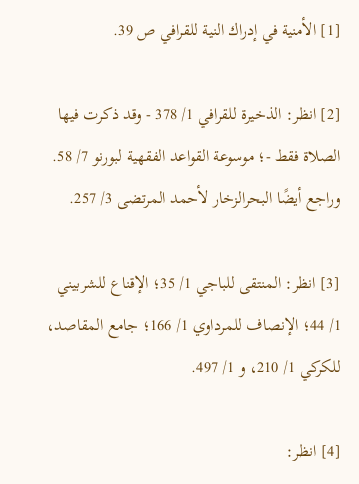[1] الأمنية في إدراك النية للقرافي ص 39.

[2] انظر: الذخيرة للقرافي 1/ 378 - وقد ذكرت فيها الصلاة فقط -؛ موسوعة القواعد الفقهية لبورنو 7/ 58. وراجع أيضًا البحرالزخار لأحمد المرتضى 3/ 257.

[3] انظر: المنتقى للباجي 1/ 35؛ الإقناع للشربيني 1/ 44؛ الإنصاف للمرداوي 1/ 166؛ جامع المقاصد، للكركي 1/ 210، و 1/ 497.

[4] انظر: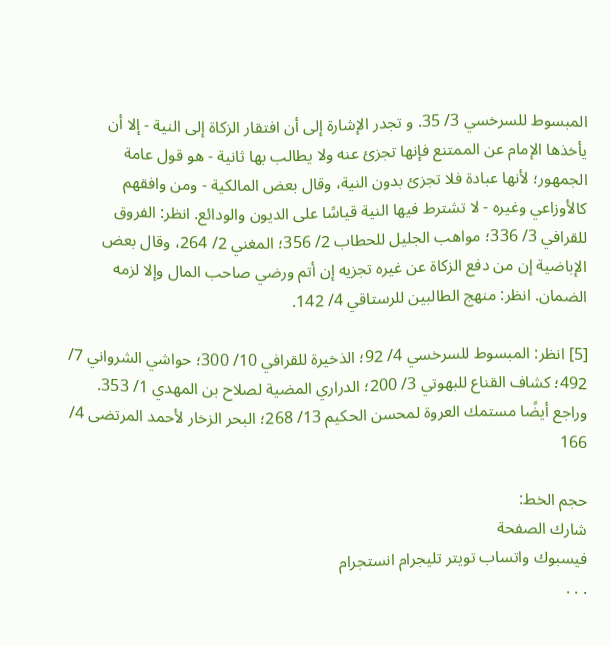المبسوط للسرخسي 3/ 35. و تجدر الإشارة إلى أن افتقار الزكاة إلى النية - إلا أن يأخذها الإمام عن الممتنع فإنها تجزئ عنه ولا يطالب بها ثانية - هو قول عامة الجمهور؛ لأنها عبادة فلا تجزئ بدون النية، وقال بعض المالكية - ومن وافقهم كالأوزاعي وغيره - لا تشترط فيها النية قياسًا على الديون والودائع. انظر: الفروق للقرافي 3/ 336؛ مواهب الجليل للحطاب 2/ 356؛ المغني 2/ 264، وقال بعض الإباضية إن من دفع الزكاة عن غيره تجزيه إن أتم ورضي صاحب المال وإلا لزمه الضمان. انظر: منهج الطالبين للرستاقي 4/ 142.

[5] انظر: المبسوط للسرخسي 4/ 92؛ الذخيرة للقرافي 10/ 300؛ حواشي الشرواني 7/ 492؛ كشاف القناع للبهوتي 3/ 200؛ الدراري المضية لصلاح بن المهدي 1/ 353. وراجع أيضًا مستمك العروة لمحسن الحكيم 13/ 268؛ البحر الزخار لأحمد المرتضى 4/ 166

حجم الخط:
شارك الصفحة
فيسبوك واتساب تويتر تليجرام انستجرام
. . .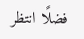فضلًا انتظر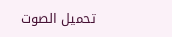تحميل الصوت